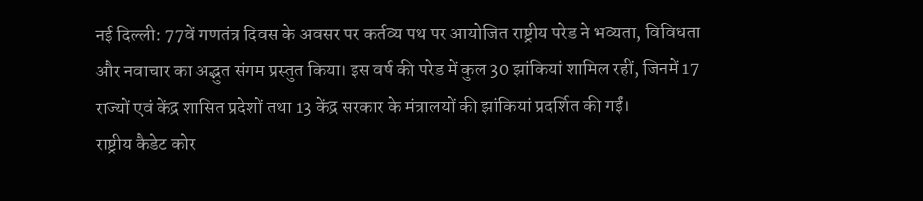नई दिल्ली: 77वें गणतंत्र दिवस के अवसर पर कर्तव्य पथ पर आयोजित राष्ट्रीय परेड ने भव्यता, विविधता और नवाचार का अद्भुत संगम प्रस्तुत किया। इस वर्ष की परेड में कुल 30 झांकियां शामिल रहीं, जिनमें 17 राज्यों एवं केंद्र शासित प्रदेशों तथा 13 केंद्र सरकार के मंत्रालयों की झांकियां प्रदर्शित की गईं।
राष्ट्रीय कैडेट कोर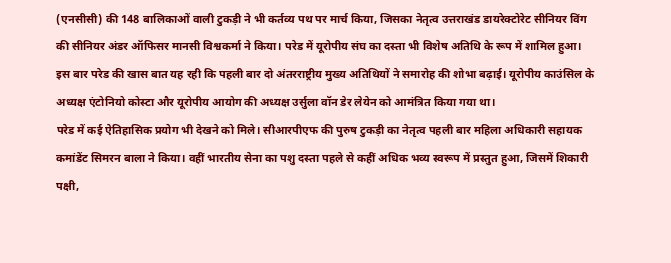(एनसीसी) की 148 बालिकाओं वाली टुकड़ी ने भी कर्तव्य पथ पर मार्च किया, जिसका नेतृत्व उत्तराखंड डायरेक्टोरेट सीनियर विंग की सीनियर अंडर ऑफिसर मानसी विश्वकर्मा ने किया। परेड में यूरोपीय संघ का दस्ता भी विशेष अतिथि के रूप में शामिल हुआ।
इस बार परेड की खास बात यह रही कि पहली बार दो अंतरराष्ट्रीय मुख्य अतिथियों ने समारोह की शोभा बढ़ाई। यूरोपीय काउंसिल के अध्यक्ष एंटोनियो कोस्टा और यूरोपीय आयोग की अध्यक्ष उर्सुला वॉन डेर लेयेन को आमंत्रित किया गया था।
परेड में कई ऐतिहासिक प्रयोग भी देखने को मिले। सीआरपीएफ की पुरुष टुकड़ी का नेतृत्व पहली बार महिला अधिकारी सहायक कमांडेंट सिमरन बाला ने किया। वहीं भारतीय सेना का पशु दस्ता पहले से कहीं अधिक भव्य स्वरूप में प्रस्तुत हुआ, जिसमें शिकारी पक्षी,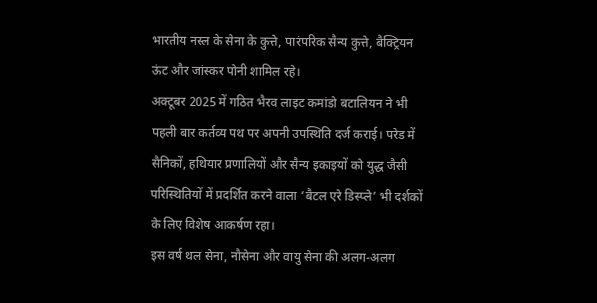भारतीय नस्ल के सेना के कुत्ते, पारंपरिक सैन्य कुत्ते, बैक्ट्रियन ऊंट और जांस्कर पोनी शामिल रहे।
अक्टूबर 2025 में गठित भैरव लाइट कमांडो बटालियन ने भी पहली बार कर्तव्य पथ पर अपनी उपस्थिति दर्ज कराई। परेड में सैनिकों, हथियार प्रणालियों और सैन्य इकाइयों को युद्ध जैसी परिस्थितियों में प्रदर्शित करने वाला ‘बैटल एरे डिस्प्ले’ भी दर्शकों के लिए विशेष आकर्षण रहा।
इस वर्ष थल सेना, नौसेना और वायु सेना की अलग-अलग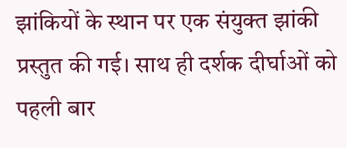झांकियों के स्थान पर एक संयुक्त झांकी प्रस्तुत की गई। साथ ही दर्शक दीर्घाओं को पहली बार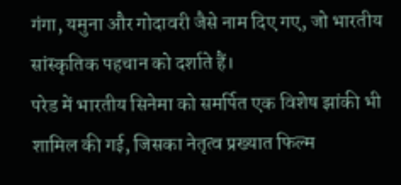गंगा, यमुना और गोदावरी जैसे नाम दिए गए, जो भारतीय सांस्कृतिक पहचान को दर्शाते हैं।
परेड में भारतीय सिनेमा को समर्पित एक विशेष झांकी भी शामिल की गई, जिसका नेतृत्व प्रख्यात फिल्म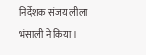निर्देशक संजय लीला भंसाली ने किया।